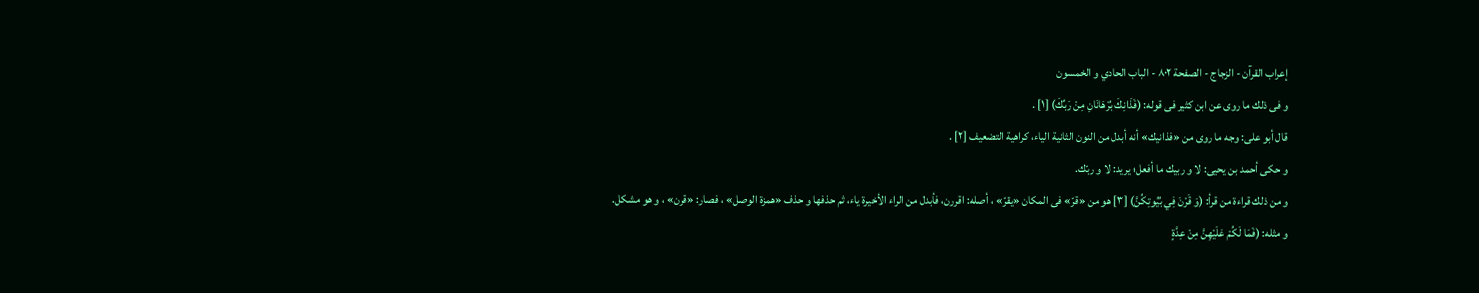إعراب القرآن - الزجاج - الصفحة ٨٠٢ - الباب الحادي و الخمسون
و فى ذلك ما روى عن ابن كثير فى قوله: (فَذَانِكَ بُرْهَانَانِ مِنْ رَبِّكَ) [١] .
قال أبو على: وجه ما روى من «فذانيك» أنه أبدل من النون الثانية الياء، كراهية التضعيف [٢] .
و حكى أحمد بن يحيى: لا و ربيك ما أفعل؛ يريد: لا و ربّك.
و من ذلك قراءة من قرأ: (وَ قَرْنَ فِي بُيُوتِكُنَّ) [٣] هو من «قرّ» فى المكان «يقرّ» ، أصله: اقررن، فأبدل من الراء الأخيرة ياء، ثم حذفها و حذف «همزة الوصل» ، فصار: «قرن» ، و هو مشكل.
و مثله: (فَمَا لَكُمْ عَلَيْهِنَّ مِنْ عِدَّةٍ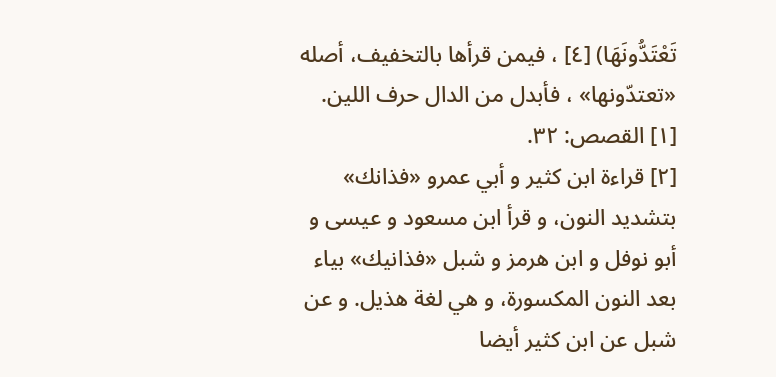تَعْتَدُّونَهَا) [٤] ، فيمن قرأها بالتخفيف، أصله «تعتدّونها» ، فأبدل من الدال حرف اللين.
[١] القصص: ٣٢.
[٢] قراءة ابن كثير و أبي عمرو «فذانك» بتشديد النون، و قرأ ابن مسعود و عيسى و أبو نوفل و ابن هرمز و شبل «فذانيك» بياء بعد النون المكسورة، و هي لغة هذيل. و عن شبل عن ابن كثير أيضا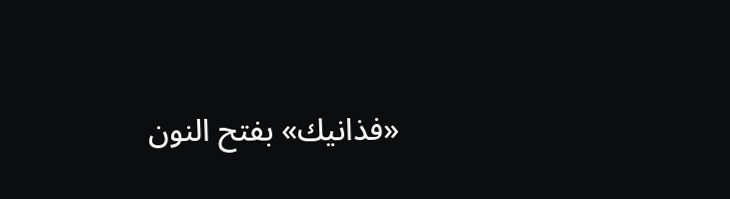«فذانيك» بفتح النون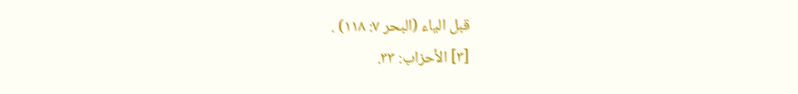قبل الياء (البحر ٧: ١١٨) .
[٣] الأحزاب: ٣٣.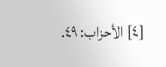[٤] الأحزاب: ٤٩.